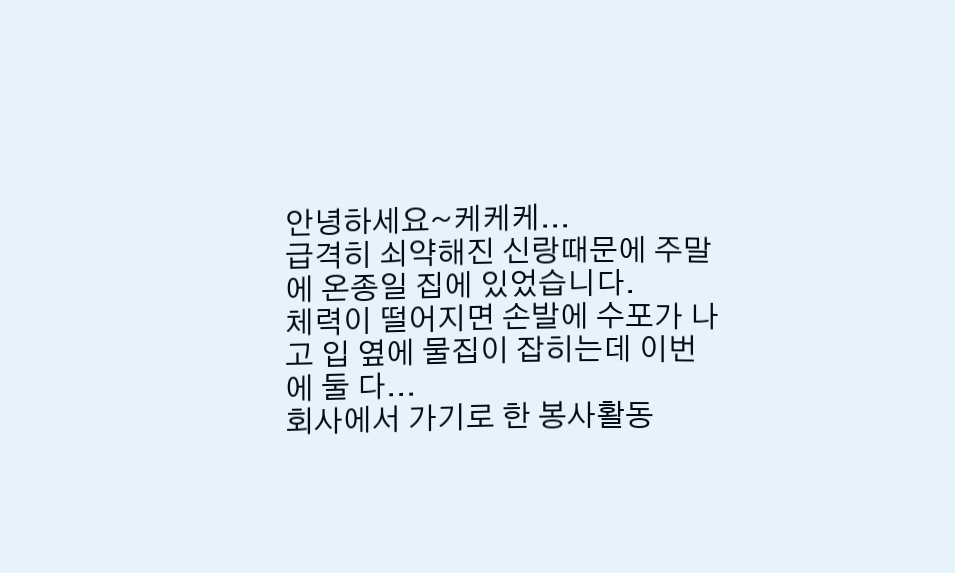안녕하세요~케케케...
급격히 쇠약해진 신랑때문에 주말에 온종일 집에 있었습니다.
체력이 떨어지면 손발에 수포가 나고 입 옆에 물집이 잡히는데 이번에 둘 다...
회사에서 가기로 한 봉사활동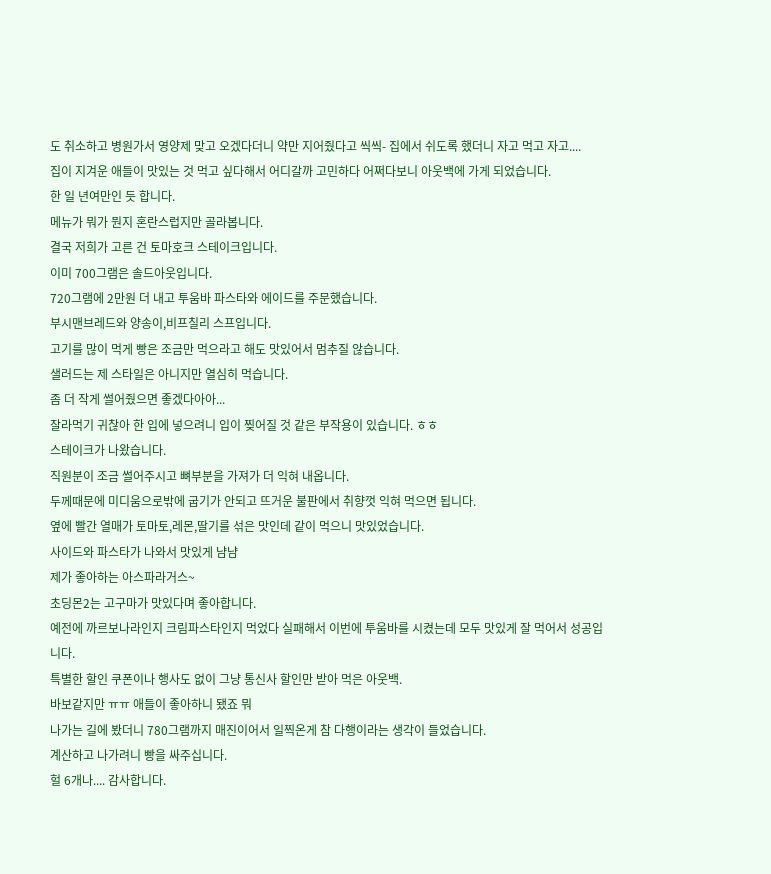도 취소하고 병원가서 영양제 맞고 오겠다더니 약만 지어줬다고 씩씩- 집에서 쉬도록 했더니 자고 먹고 자고....
집이 지겨운 애들이 맛있는 것 먹고 싶다해서 어디갈까 고민하다 어쩌다보니 아웃백에 가게 되었습니다.
한 일 년여만인 듯 합니다.
메뉴가 뭐가 뭔지 혼란스럽지만 골라봅니다.
결국 저희가 고른 건 토마호크 스테이크입니다.
이미 700그램은 솔드아웃입니다.
720그램에 2만원 더 내고 투움바 파스타와 에이드를 주문했습니다.
부시맨브레드와 양송이,비프칠리 스프입니다.
고기를 많이 먹게 빵은 조금만 먹으라고 해도 맛있어서 멈추질 않습니다.
샐러드는 제 스타일은 아니지만 열심히 먹습니다.
좀 더 작게 썰어줬으면 좋겠다아아...
잘라먹기 귀찮아 한 입에 넣으려니 입이 찢어질 것 같은 부작용이 있습니다. ㅎㅎ
스테이크가 나왔습니다.
직원분이 조금 썰어주시고 뼈부분을 가져가 더 익혀 내옵니다.
두께때문에 미디움으로밖에 굽기가 안되고 뜨거운 불판에서 취향껏 익혀 먹으면 됩니다.
옆에 빨간 열매가 토마토,레몬,딸기를 섞은 맛인데 같이 먹으니 맛있었습니다.
사이드와 파스타가 나와서 맛있게 냠냠
제가 좋아하는 아스파라거스~
초딩몬2는 고구마가 맛있다며 좋아합니다.
예전에 까르보나라인지 크림파스타인지 먹었다 실패해서 이번에 투움바를 시켰는데 모두 맛있게 잘 먹어서 성공입니다.
특별한 할인 쿠폰이나 행사도 없이 그냥 통신사 할인만 받아 먹은 아웃백.
바보같지만 ㅠㅠ 애들이 좋아하니 됐죠 뭐
나가는 길에 봤더니 780그램까지 매진이어서 일찍온게 참 다행이라는 생각이 들었습니다.
계산하고 나가려니 빵을 싸주십니다.
헐 6개나.... 감사합니다.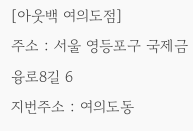[아웃백 여의도점]
주소 : 서울 영등포구 국제금융로8길 6
지번주소 : 여의도동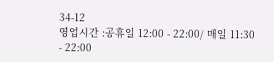34-12
영업시간 :공휴일 12:00 - 22:00/ 매일 11:30 - 22:00